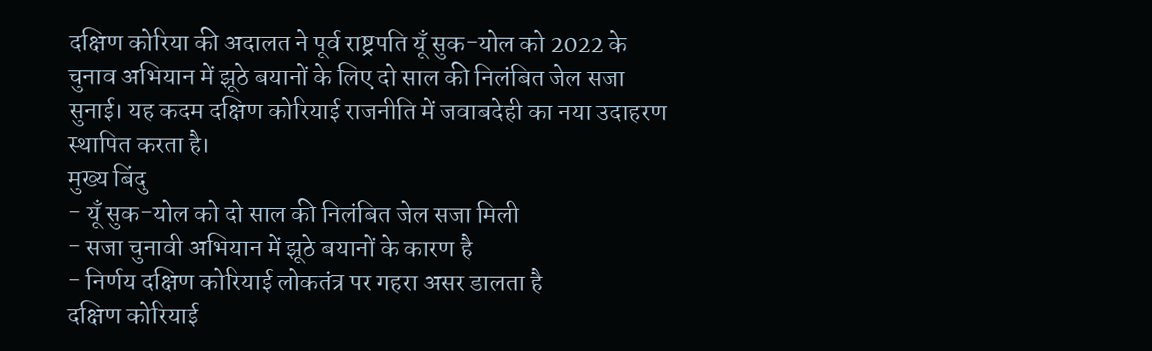दक्षिण कोरिया की अदालत ने पूर्व राष्ट्रपति यूँ सुक-योल को 2022 के चुनाव अभियान में झूठे बयानों के लिए दो साल की निलंबित जेल सजा सुनाई। यह कदम दक्षिण कोरियाई राजनीति में जवाबदेही का नया उदाहरण स्थापित करता है।
मुख्य बिंदु
- यूँ सुक-योल को दो साल की निलंबित जेल सजा मिली
- सजा चुनावी अभियान में झूठे बयानों के कारण है
- निर्णय दक्षिण कोरियाई लोकतंत्र पर गहरा असर डालता है
दक्षिण कोरियाई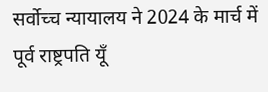सर्वोच्च न्यायालय ने 2024 के मार्च में पूर्व राष्ट्रपति यूँ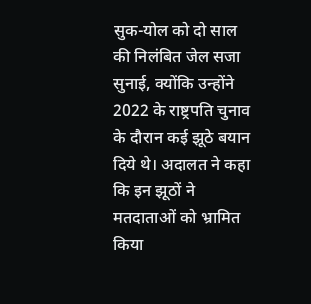सुक-योल को दो साल की निलंबित जेल सजा सुनाई, क्योंकि उन्होंने 2022 के राष्ट्रपति चुनाव के दौरान कई झूठे बयान दिये थे। अदालत ने कहा कि इन झूठों ने मतदाताओं को भ्रामित किया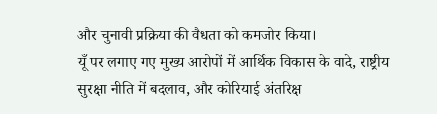और चुनावी प्रक्रिया की वैधता को कमजोर किया।
यूँ पर लगाए गए मुख्य आरोपों में आर्थिक विकास के वादे, राष्ट्रीय सुरक्षा नीति में बदलाव, और कोरियाई अंतरिक्ष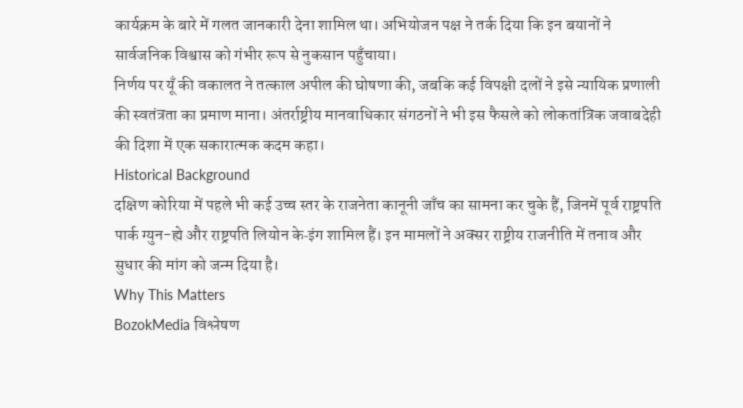कार्यक्रम के बारे में गलत जानकारी देना शामिल था। अभियोजन पक्ष ने तर्क दिया कि इन बयानों ने सार्वजनिक विश्वास को गंभीर रूप से नुकसान पहुँचाया।
निर्णय पर यूँ की वकालत ने तत्काल अपील की घोषणा की, जबकि कई विपक्षी दलों ने इसे न्यायिक प्रणाली की स्वतंत्रता का प्रमाण माना। अंतर्राष्ट्रीय मानवाधिकार संगठनों ने भी इस फैसले को लोकतांत्रिक जवाबदेही की दिशा में एक सकारात्मक कदम कहा।
Historical Background
दक्षिण कोरिया में पहले भी कई उच्च स्तर के राजनेता कानूनी जाँच का सामना कर चुके हैं, जिनमें पूर्व राष्ट्रपति पार्क ग्युन-ह्ये और राष्ट्रपति लियोन के‑इंग शामिल हैं। इन मामलों ने अक्सर राष्ट्रीय राजनीति में तनाव और सुधार की मांग को जन्म दिया है।
Why This Matters
BozokMedia विश्लेषण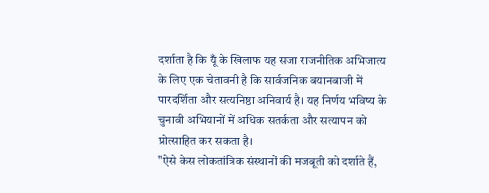दर्शाता है कि यूँ के खिलाफ यह सजा राजनीतिक अभिजात्य के लिए एक चेतावनी है कि सार्वजनिक बयानबाजी में पारदर्शिता और सत्यनिष्ठा अनिवार्य है। यह निर्णय भविष्य के चुनावी अभियानों में अधिक सतर्कता और सत्यापन को प्रोत्साहित कर सकता है।
"ऐसे केस लोकतांत्रिक संस्थानों की मजबूती को दर्शाते हैं,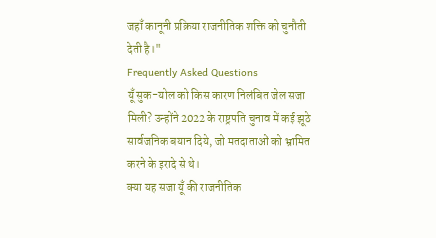जहाँ कानूनी प्रक्रिया राजनीतिक शक्ति को चुनौती देती है।"
Frequently Asked Questions
यूँ सुक-योल को किस कारण निलंबित जेल सजा मिली? उन्होंने 2022 के राष्ट्रपति चुनाव में कई झूठे सार्वजनिक बयान दिये, जो मतदाताओं को भ्रामित करने के इरादे से थे।
क्या यह सजा यूँ की राजनीतिक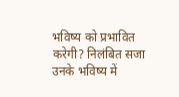भविष्य को प्रभावित करेगी? निलंबित सजा उनके भविष्य में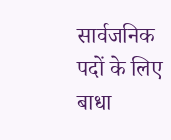सार्वजनिक पदों के लिए बाधा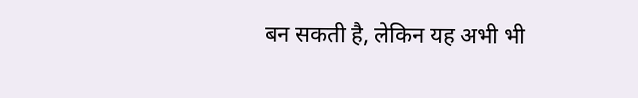बन सकती है, लेकिन यह अभी भी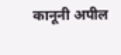कानूनी अपील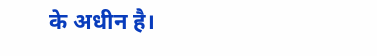के अधीन है।